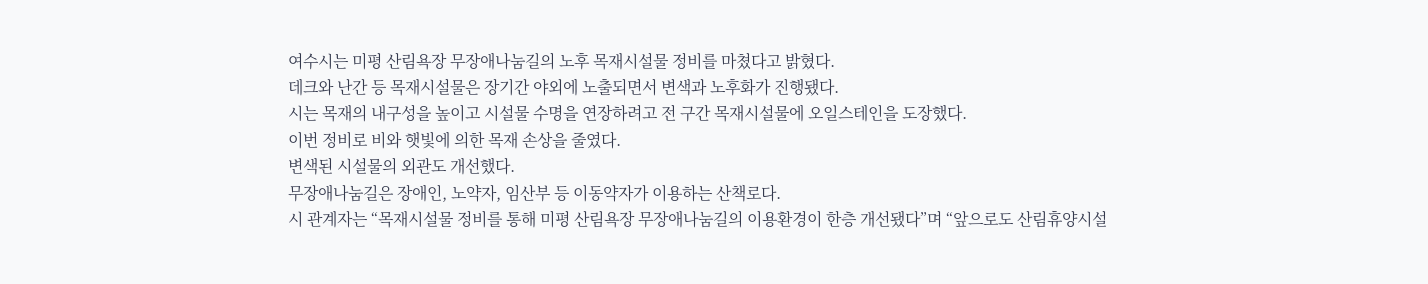여수시는 미평 산림욕장 무장애나눔길의 노후 목재시설물 정비를 마쳤다고 밝혔다.
데크와 난간 등 목재시설물은 장기간 야외에 노출되면서 변색과 노후화가 진행됐다.
시는 목재의 내구성을 높이고 시설물 수명을 연장하려고 전 구간 목재시설물에 오일스테인을 도장했다.
이번 정비로 비와 햇빛에 의한 목재 손상을 줄였다.
변색된 시설물의 외관도 개선했다.
무장애나눔길은 장애인, 노약자, 임산부 등 이동약자가 이용하는 산책로다.
시 관계자는 “목재시설물 정비를 통해 미평 산림욕장 무장애나눔길의 이용환경이 한층 개선됐다”며 “앞으로도 산림휴양시설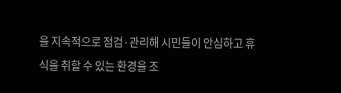을 지속적으로 점검·관리해 시민들이 안심하고 휴식을 취할 수 있는 환경을 조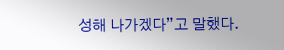성해 나가겠다”고 말했다.